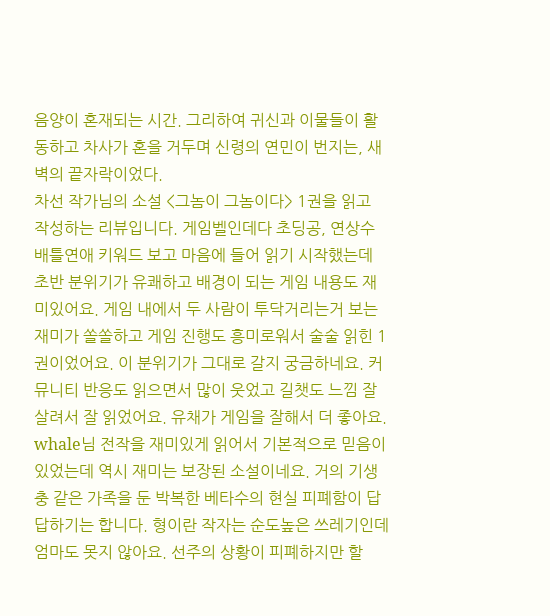음양이 혼재되는 시간. 그리하여 귀신과 이물들이 활동하고 차사가 혼을 거두며 신령의 연민이 번지는, 새벽의 끝자락이었다.
차선 작가님의 소설 <그놈이 그놈이다> 1권을 읽고 작성하는 리뷰입니다. 게임벨인데다 초딩공, 연상수 배틀연애 키워드 보고 마음에 들어 읽기 시작했는데 초반 분위기가 유쾌하고 배경이 되는 게임 내용도 재미있어요. 게임 내에서 두 사람이 투닥거리는거 보는 재미가 쏠쏠하고 게임 진행도 흥미로워서 술술 읽힌 1권이었어요. 이 분위기가 그대로 갈지 궁금하네요. 커뮤니티 반응도 읽으면서 많이 웃었고 길챗도 느낌 잘 살려서 잘 읽었어요. 유채가 게임을 잘해서 더 좋아요.
whale님 전작을 재미있게 읽어서 기본적으로 믿음이 있었는데 역시 재미는 보장된 소설이네요. 거의 기생충 같은 가족을 둔 박복한 베타수의 현실 피폐함이 답답하기는 합니다. 형이란 작자는 순도높은 쓰레기인데 엄마도 못지 않아요. 선주의 상황이 피폐하지만 할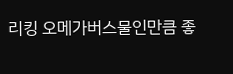리킹 오메가버스물인만큼 좋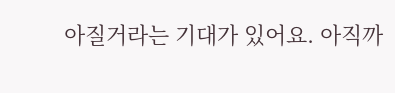아질거라는 기대가 있어요. 아직까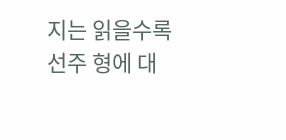지는 읽을수록 선주 형에 대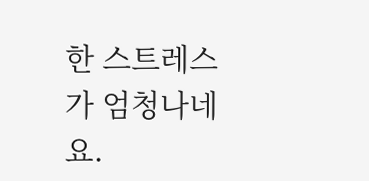한 스트레스가 엄청나네요.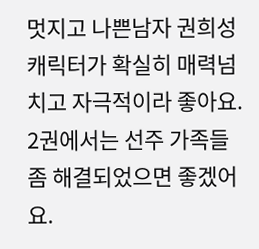멋지고 나쁜남자 권희성 캐릭터가 확실히 매력넘치고 자극적이라 좋아요. 2권에서는 선주 가족들 좀 해결되었으면 좋겠어요.